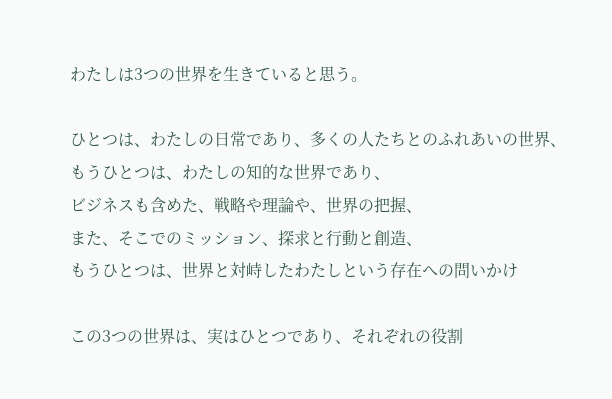わたしは3つの世界を生きていると思う。

ひとつは、わたしの日常であり、多くの人たちとのふれあいの世界、
もうひとつは、わたしの知的な世界であり、
ビジネスも含めた、戦略や理論や、世界の把握、
また、そこでのミッション、探求と行動と創造、
もうひとつは、世界と対峙したわたしという存在への問いかけ

この3つの世界は、実はひとつであり、それぞれの役割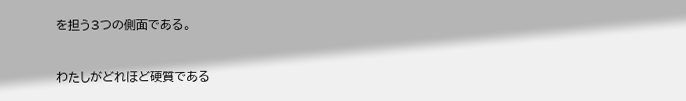を担う3つの側面である。


わたしがどれほど硬質である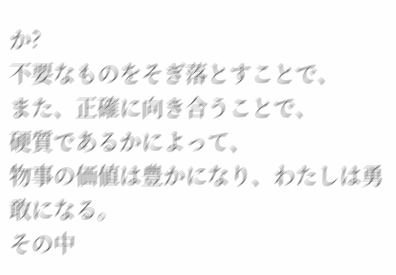か?
不要なものをそぎ落とすことで、
また、正確に向き合うことで、
硬質であるかによって、
物事の価値は豊かになり、わたしは勇敢になる。
その中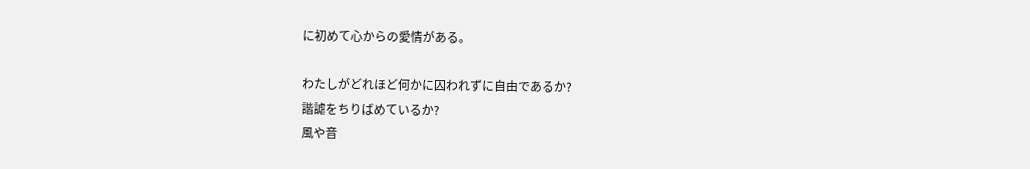に初めて心からの愛情がある。

わたしがどれほど何かに囚われずに自由であるか?
諧謔をちりばめているか?
風や音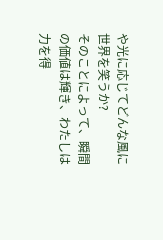や光に応じてどんな風に世界を笑うか?
そのことによって、瞬間の価値は輝き、わたしは力を得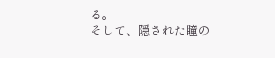る。
そして、隠された瞳の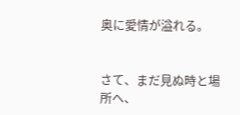奥に愛情が溢れる。


さて、まだ見ぬ時と場所へ、